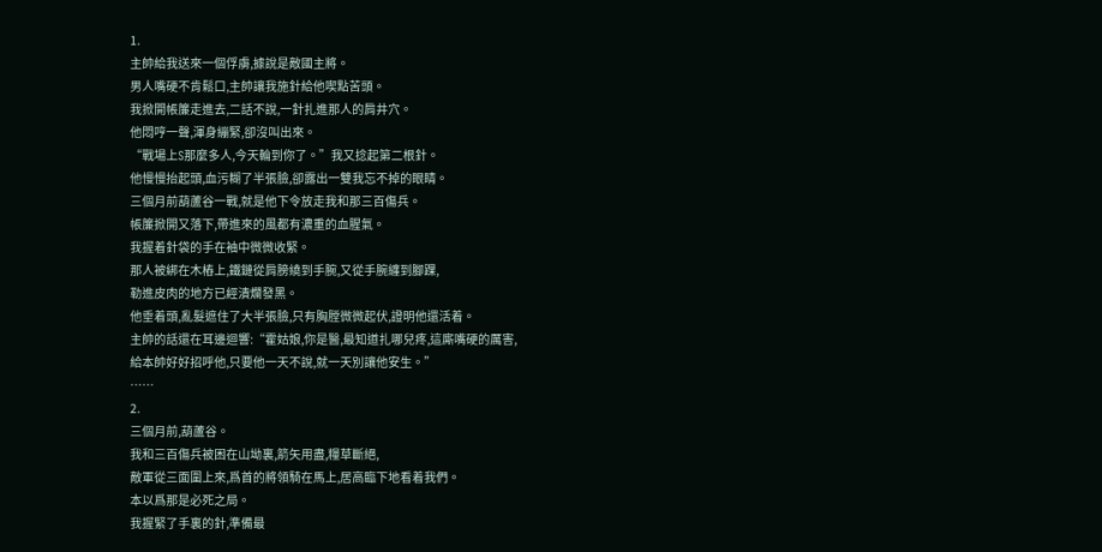1.
主帥給我送來一個俘虜,據說是敵國主將。
男人嘴硬不肯鬆口,主帥讓我施針給他喫點苦頭。
我掀開帳簾走進去,二話不說,一針扎進那人的肩井穴。
他悶哼一聲,渾身繃緊,卻沒叫出來。
“戰場上S那麼多人,今天輪到你了。”我又捻起第二根針。
他慢慢抬起頭,血污糊了半張臉,卻露出一雙我忘不掉的眼睛。
三個月前葫蘆谷一戰,就是他下令放走我和那三百傷兵。
帳簾掀開又落下,帶進來的風都有濃重的血腥氣。
我握着針袋的手在袖中微微收緊。
那人被綁在木樁上,鐵鏈從肩膀繞到手腕,又從手腕纏到腳踝,
勒進皮肉的地方已經潰爛發黑。
他垂着頭,亂髮遮住了大半張臉,只有胸膛微微起伏,證明他還活着。
主帥的話還在耳邊迴響:“霍姑娘,你是醫,最知道扎哪兒疼,這廝嘴硬的厲害,
給本帥好好招呼他,只要他一天不說,就一天別讓他安生。”
……
2.
三個月前,葫蘆谷。
我和三百傷兵被困在山坳裏,箭矢用盡,糧草斷絕,
敵軍從三面圍上來,爲首的將領騎在馬上,居高臨下地看着我們。
本以爲那是必死之局。
我握緊了手裏的針,準備最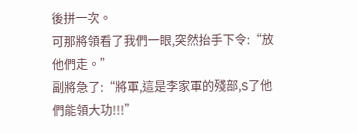後拼一次。
可那將領看了我們一眼,突然抬手下令:“放他們走。”
副將急了:“將軍,這是李家軍的殘部,S了他們能領大功!!!”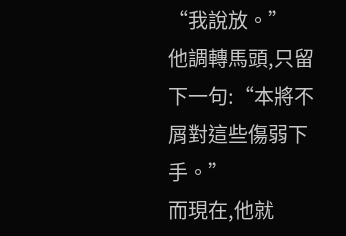“我說放。”
他調轉馬頭,只留下一句:“本將不屑對這些傷弱下手。”
而現在,他就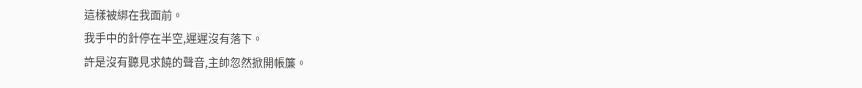這樣被綁在我面前。
我手中的針停在半空,遲遲沒有落下。
許是沒有聽見求饒的聲音,主帥忽然掀開帳簾。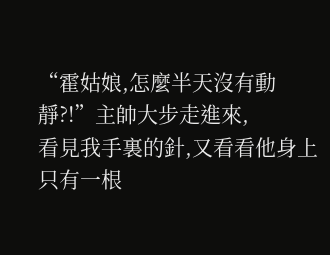“霍姑娘,怎麼半天沒有動靜?!”主帥大步走進來,
看見我手裏的針,又看看他身上只有一根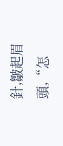針,皺起眉頭,“怎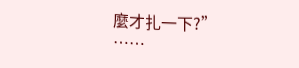麼才扎一下?”
……